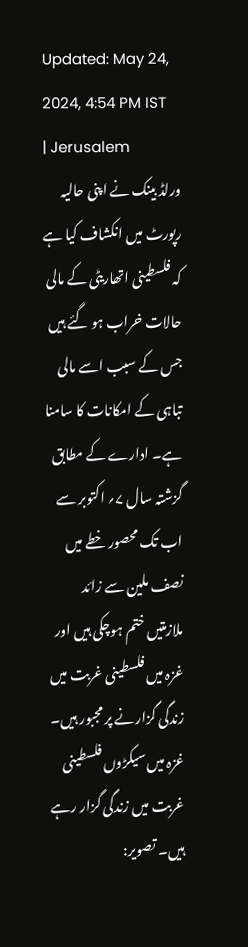Updated: May 24, 2024, 4:54 PM IST
| Jerusalem
ورلڈ بینک نے اپنی حالیہ رپورٹ میں انکشاف کیا ہے کہ فلسطینی اتھاریٹی کے مالی حالات خراب ہو گئے ہیں جس کے سبب اسے مالی تباہی کے امکانات کا سامنا ہے۔ ادارے کے مطابق گزشتہ سال ۷؍ اکتوبر سے اب تک محصور خطے میں نصف ملین سے زائد ملازمتیں ختم ہوچکی ہیں اور غزہ میں فلسطینی غربت میں زندگی گزارنے پر مجبور ہیں۔
غزہ میں سیکڑوں فلسطینی غربت میں زندگی گزار رہے ہیں۔ تصویر: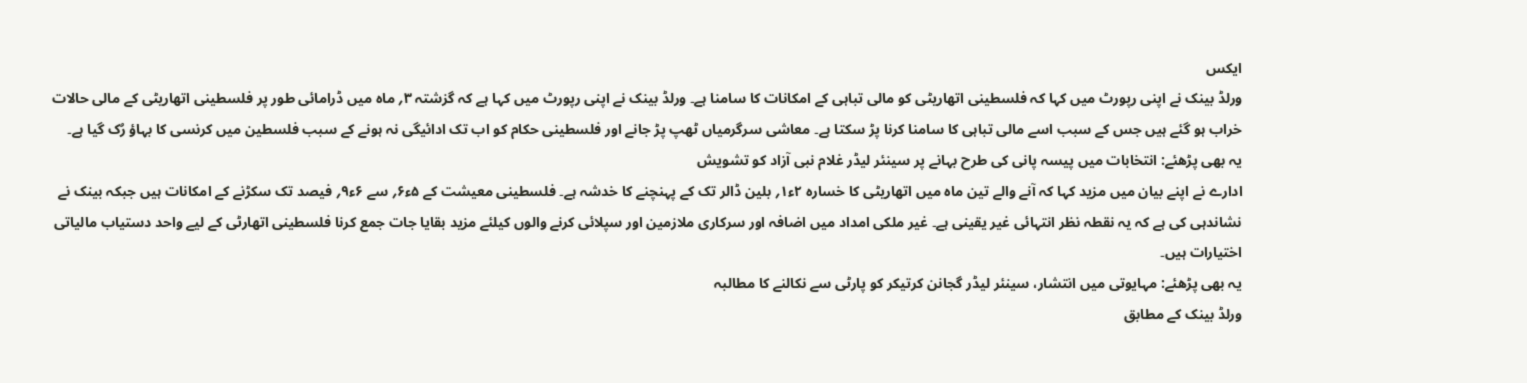ایکس
ورلڈ بینک نے اپنی رپورٹ میں کہا کہ فلسطینی اتھاریٹی کو مالی تباہی کے امکانات کا سامنا ہے۔ ورلڈ بینک نے اپنی رپورٹ میں کہا ہے کہ گزشتہ ۳؍ ماہ میں ڈرامائی طور پر فلسطینی اتھاریٹی کے مالی حالات خراب ہو گئے ہیں جس کے سبب اسے مالی تباہی کا سامنا کرنا پڑ سکتا ہے۔ معاشی سرگرمیاں ٹھپ پڑ جانے اور فلسطینی حکام کو اب تک ادائیگی نہ ہونے کے سبب فلسطین میں کرنسی کا بہاؤ رُک گیا ہے۔
یہ بھی پڑھئے: انتخابات میں پیسہ پانی کی طرح بہانے پر سینئر لیڈر غلام نبی آزاد کو تشویش
ادارے نے اپنے بیان میں مزید کہا کہ آنے والے تین ماہ میں اتھاریٹی کا خسارہ ۲ء۱؍ بلین ڈالر تک کے پہنچنے کا خدشہ ہے۔ فلسطینی معیشت کے ۵ء۶؍ سے ۶ء۹؍ فیصد تک سکڑنے کے امکانات ہیں جبکہ بینک نے نشاندہی کی ہے کہ یہ نقطہ نظر انتہائی غیر یقینی ہے۔ غیر ملکی امداد میں اضافہ اور سرکاری ملازمین اور سپلائی کرنے والوں کیلئے مزید بقایا جات جمع کرنا فلسطینی اتھارٹی کے لیے واحد دستیاب مالیاتی اختیارات ہیں۔
یہ بھی پڑھئے: مہایوتی میں انتشار، سینئر لیڈر گجانن کرتیکر کو پارٹی سے نکالنے کا مطالبہ
ورلڈ بینک کے مطابق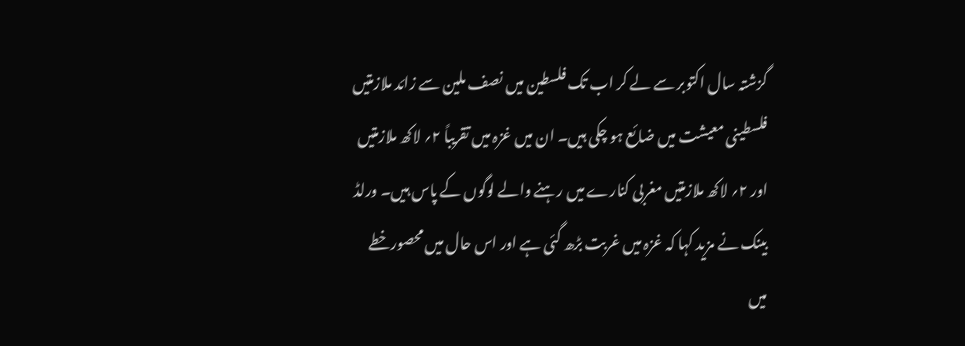گزشتہ سال اکتوبر سے لے کر اب تک فلسطین میں نصف ملین سے زائد ملازمتیں فلسطینی معیشت میں ضائع ہو چکی ہیں۔ ان میں غزہ میں تقریباً ۲؍ لاکھ ملازمتیں اور ۲؍ لاکھ ملازمتیں مغربی کنارے میں رہنے والے لوگوں کے پاس ہیں۔ ورلڈ بینک نے مزید کہا کہ غزہ میں غربت بڑھ گئی ہے اور اس حال میں محصورخطے میں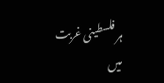ہر فلسطینی غربت میں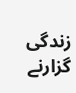زندگی گزارنے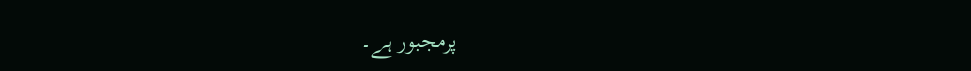پرمجبور ہے۔